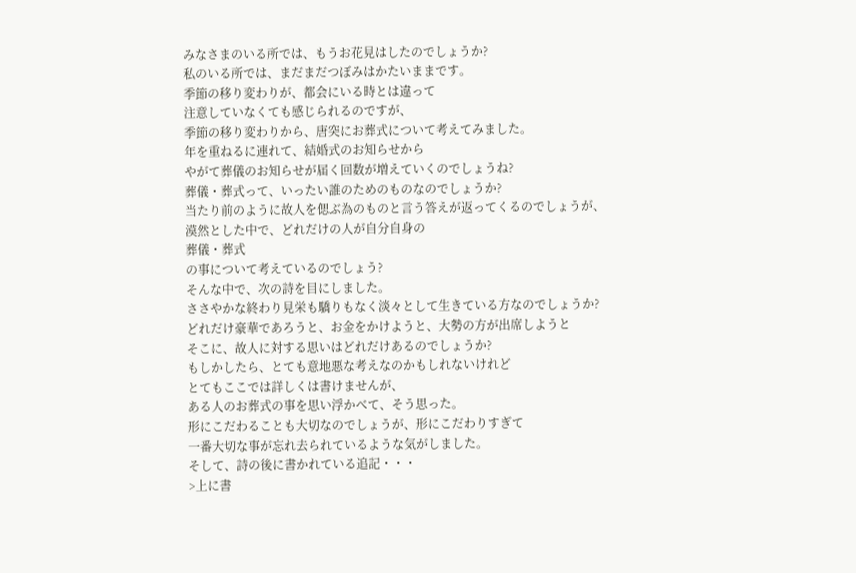みなさまのいる所では、もうお花見はしたのでしょうか?
私のいる所では、まだまだつぼみはかたいままです。
季節の移り変わりが、都会にいる時とは違って
注意していなくても感じられるのですが、
季節の移り変わりから、唐突にお葬式について考えてみました。
年を重ねるに連れて、結婚式のお知らせから
やがて葬儀のお知らせが届く回数が増えていくのでしょうね?
葬儀・葬式って、いったい誰のためのものなのでしょうか?
当たり前のように故人を偲ぶ為のものと言う答えが返ってくるのでしょうが、
漠然とした中で、どれだけの人が自分自身の
葬儀・葬式
の事について考えているのでしょう?
そんな中で、次の詩を目にしました。
ささやかな終わり見栄も驕りもなく淡々として生きている方なのでしょうか?
どれだけ豪華であろうと、お金をかけようと、大勢の方が出席しようと
そこに、故人に対する思いはどれだけあるのでしょうか?
もしかしたら、とても意地悪な考えなのかもしれないけれど
とてもここでは詳しくは書けませんが、
ある人のお葬式の事を思い浮かべて、そう思った。
形にこだわることも大切なのでしょうが、形にこだわりすぎて
一番大切な事が忘れ去られているような気がしました。
そして、詩の後に書かれている追記・・・
>上に書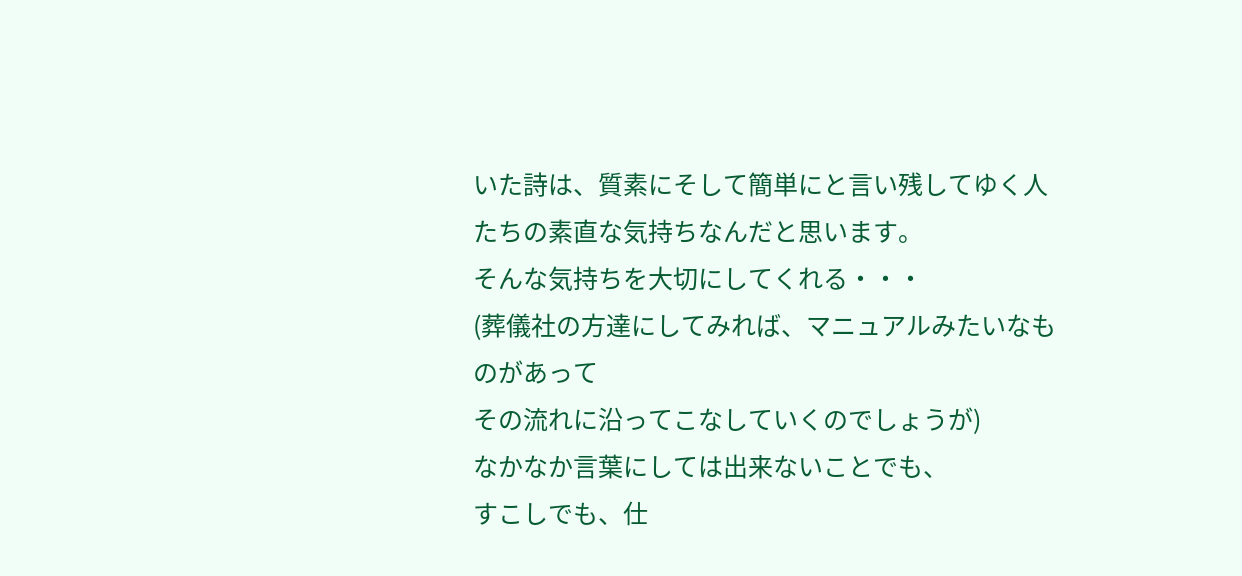いた詩は、質素にそして簡単にと言い残してゆく人たちの素直な気持ちなんだと思います。
そんな気持ちを大切にしてくれる・・・
(葬儀社の方達にしてみれば、マニュアルみたいなものがあって
その流れに沿ってこなしていくのでしょうが)
なかなか言葉にしては出来ないことでも、
すこしでも、仕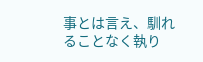事とは言え、馴れることなく執り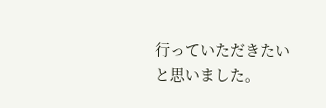行っていただきたいと思いました。